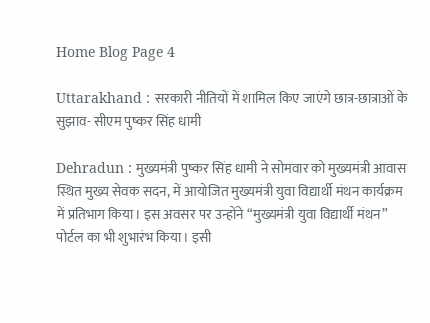Home Blog Page 4

Uttarakhand : सरकारी नीतियों में शामिल किए जाएंगे छात्र-छात्राओं के सुझाव- सीएम पुष्कर सिंह धामी

Dehradun : मुख्यमंत्री पुष्कर सिंह धामी ने सोमवार को मुख्यमंत्री आवास स्थित मुख्य सेवक सदन, में आयोजित मुख्यमंत्री युवा विद्यार्थी मंथन कार्यक्रम में प्रतिभाग किया। इस अवसर पर उन्होंने “मुख्यमंत्री युवा विद्यार्थी मंथन” पोर्टल का भी शुभारंभ किया। इसी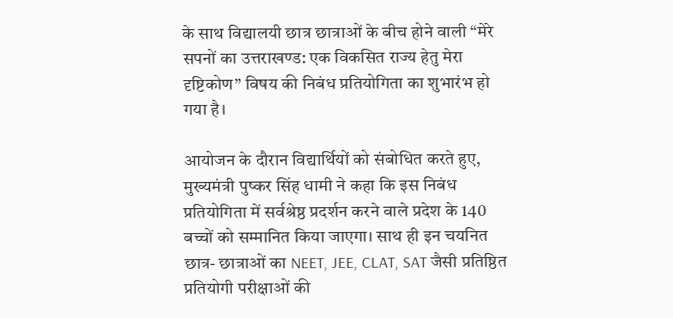के साथ विद्यालयी छात्र छात्राओं के बीच होने वाली “मेरे सपनों का उत्तराखण्ड: एक विकसित राज्य हेतु मेरा दृष्टिकोण” विषय की निबंध प्रतियोगिता का शुभारंभ हो गया है।

आयोजन के दौरान विद्यार्थियों को संबोधित करते हुए, मुख्यमंत्री पुष्कर सिंह धामी ने कहा कि इस निबंध प्रतियोगिता में सर्वश्रेष्ठ प्रदर्शन करने वाले प्रदेश के 140 बच्चों को सम्मानित किया जाएगा। साथ ही इन चयनित छात्र- छात्राओं का NEET, JEE, CLAT, SAT जैसी प्रतिष्ठित प्रतियोगी परीक्षाओं की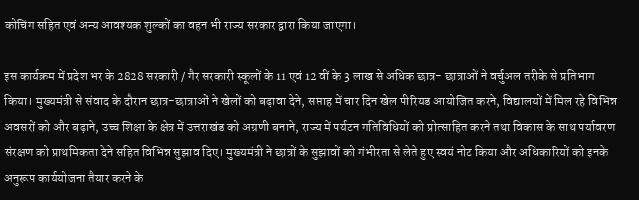कोचिंग सहित एवं अन्य आवश्यक शुल्कों का वहन भी राज्य सरकार द्वारा किया जाएगा।

इस कार्यक्रम में प्रदेश भर के 2828 सरकारी / गैर सरकारी स्कूलों के 11 एवं 12 वीं के 3 लाख से अधिक छात्र- छात्राओं ने वर्चुअल तरीके से प्रतिभाग किया। मुख्यमंत्री से संवाद के दौरान छात्र-छात्राओं ने खेलों को बढ़ावा देने, सप्ताह में चार दिन खेल पीरियड आयोजित करने, विद्यालयों में मिल रहे विभिन्न अवसरों को और बढ़ाने, उच्च शिक्षा के क्षेत्र में उत्तराखंड को अग्रणी बनाने, राज्य में पर्यटन गतिविधियों को प्रोत्साहित करने तथा विकास के साथ पर्यावरण संरक्षण को प्राथमिकता देने सहित विभिन्न सुझाव दिए। मुख्यमंत्री ने छात्रों के सुझावों को गंभीरता से लेते हुए स्वयं नोट किया और अधिकारियों को इनके अनुरूप कार्ययोजना तैयार करने के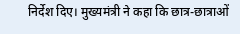निर्देश दिए। मुख्यमंत्री ने कहा कि छात्र-छात्राओं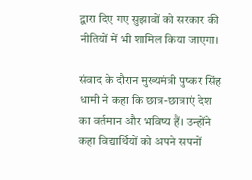द्वारा दिए गए सुझावों को सरकार की नीतियों में भी शामिल किया जाएगा।

संवाद के दौरान मुख्यमंत्री पुष्कर सिंह धामी ने कहा कि छात्र-छात्राएं देश का वर्तमान और भविष्य हैं। उन्होंने कहा विद्यार्थियों को अपने सपनों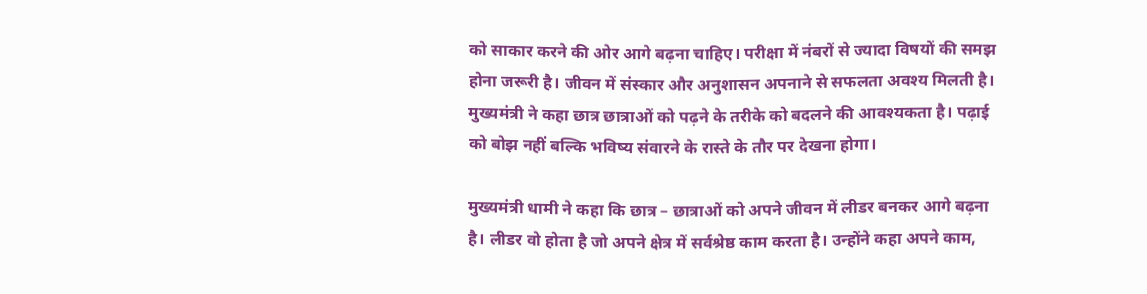को साकार करने की ओर आगे बढ़ना चाहिए। परीक्षा में नंबरों से ज्यादा विषयों की समझ होना जरूरी है। जीवन में संस्कार और अनुशासन अपनाने से सफलता अवश्य मिलती है। मुख्यमंत्री ने कहा छात्र छात्राओं को पढ़ने के तरीके को बदलने की आवश्यकता है। पढ़ाई को बोझ नहीं बल्कि भविष्य संवारने के रास्ते के तौर पर देखना होगा।

मुख्यमंत्री धामी ने कहा कि छात्र – छात्राओं को अपने जीवन में लीडर बनकर आगे बढ़ना है। लीडर वो होता है जो अपने क्षेत्र में सर्वश्रेष्ठ काम करता है। उन्होंने कहा अपने काम,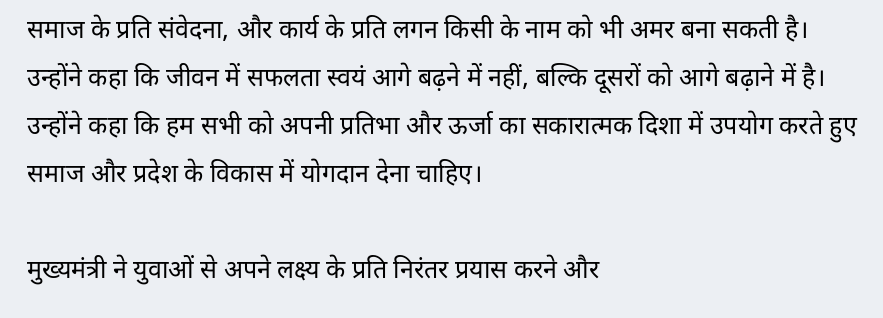समाज के प्रति संवेदना, और कार्य के प्रति लगन किसी के नाम को भी अमर बना सकती है। उन्होंने कहा कि जीवन में सफलता स्वयं आगे बढ़ने में नहीं, बल्कि दूसरों को आगे बढ़ाने में है। उन्होंने कहा कि हम सभी को अपनी प्रतिभा और ऊर्जा का सकारात्मक दिशा में उपयोग करते हुए समाज और प्रदेश के विकास में योगदान देना चाहिए।

मुख्यमंत्री ने युवाओं से अपने लक्ष्य के प्रति निरंतर प्रयास करने और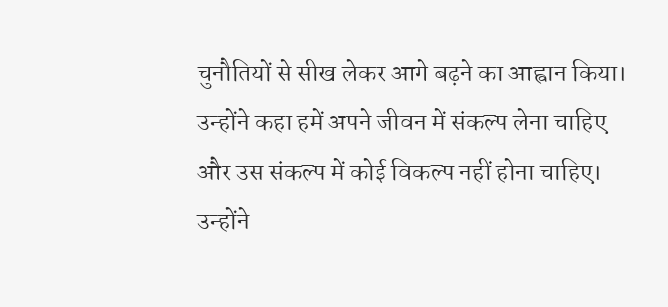चुनौतियों से सीख लेकर आगे बढ़ने का आह्वान किया। उन्होंने कहा हमें अपने जीवन में संकल्प लेना चाहिए और उस संकल्प में कोई विकल्प नहीं होना चाहिए। उन्होंने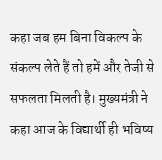कहा जब हम बिना विकल्प के संकल्प लेते हैं तो हमें और तेजी से सफलता मिलती है। मुख्यमंत्री ने कहा आज के विद्यार्थी ही भविष्य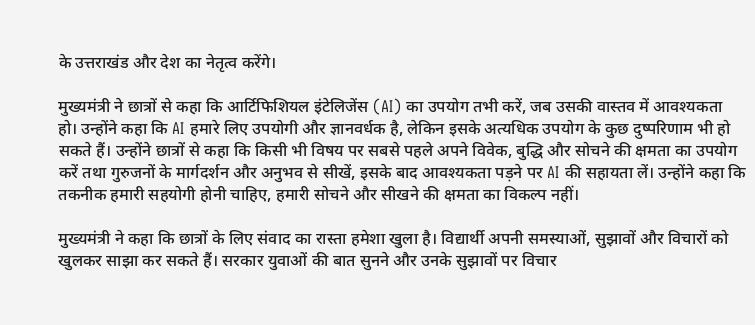के उत्तराखंड और देश का नेतृत्व करेंगे।

मुख्यमंत्री ने छात्रों से कहा कि आर्टिफिशियल इंटेलिजेंस (AI) का उपयोग तभी करें, जब उसकी वास्तव में आवश्यकता हो। उन्होंने कहा कि AI हमारे लिए उपयोगी और ज्ञानवर्धक है, लेकिन इसके अत्यधिक उपयोग के कुछ दुष्परिणाम भी हो सकते हैं। उन्होंने छात्रों से कहा कि किसी भी विषय पर सबसे पहले अपने विवेक, बुद्धि और सोचने की क्षमता का उपयोग करें तथा गुरुजनों के मार्गदर्शन और अनुभव से सीखें, इसके बाद आवश्यकता पड़ने पर AI की सहायता लें। उन्होंने कहा कि तकनीक हमारी सहयोगी होनी चाहिए, हमारी सोचने और सीखने की क्षमता का विकल्प नहीं।

मुख्यमंत्री ने कहा कि छात्रों के लिए संवाद का रास्ता हमेशा खुला है। विद्यार्थी अपनी समस्याओं, सुझावों और विचारों को खुलकर साझा कर सकते हैं। सरकार युवाओं की बात सुनने और उनके सुझावों पर विचार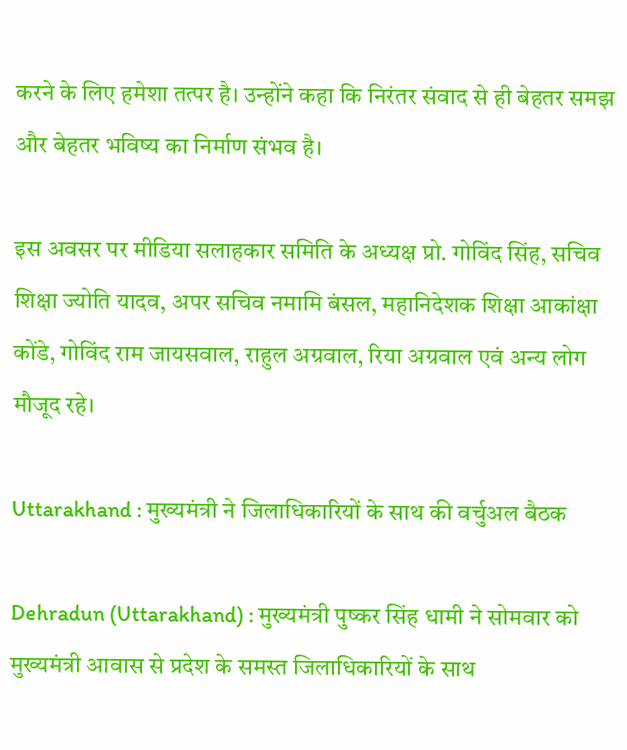करने के लिए हमेशा तत्पर है। उन्होंने कहा कि निरंतर संवाद से ही बेहतर समझ और बेहतर भविष्य का निर्माण संभव है।

इस अवसर पर मीडिया सलाहकार समिति के अध्यक्ष प्रो. गोविंद सिंह, सचिव शिक्षा ज्योति यादव, अपर सचिव नमामि बंसल, महानिदेशक शिक्षा आकांक्षा कोंडे, गोविंद राम जायसवाल, राहुल अग्रवाल, रिया अग्रवाल एवं अन्य लोग मौजूद रहे।

Uttarakhand : मुख्यमंत्री ने जिलाधिकारियों के साथ की वर्चुअल बैठक

Dehradun (Uttarakhand) : मुख्यमंत्री पुष्कर सिंह धामी ने सोमवार को मुख्यमंत्री आवास से प्रदेश के समस्त जिलाधिकारियों के साथ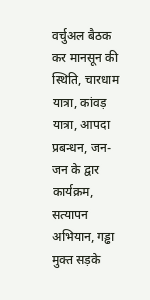वर्चुअल बैठक कर मानसून की स्थिति, चारधाम यात्रा, कांवड़ यात्रा, आपदा प्रबन्धन, जन-जन के द्वार कार्यक्रम, सत्यापन अभियान, गड्ढा मुक्त सड़के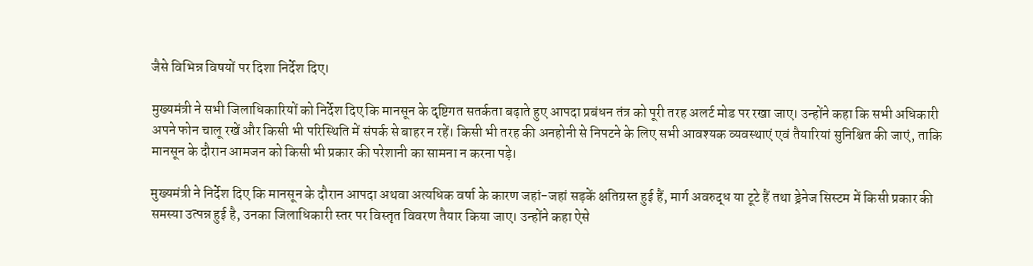जैसे विभिन्न विषयों पर दिशा निर्देश दिए।

मुख्यमंत्री ने सभी जिलाधिकारियों को निर्देश दिए कि मानसून के दृष्टिगत सतर्कता बढ़ाते हुए आपदा प्रबंधन तंत्र को पूरी तरह अलर्ट मोड पर रखा जाए। उन्होंने कहा कि सभी अधिकारी अपने फोन चालू रखें और किसी भी परिस्थिति में संपर्क से बाहर न रहें। किसी भी तरह की अनहोनी से निपटने के लिए सभी आवश्यक व्यवस्थाएं एवं तैयारियां सुनिश्चित की जाएं, ताकि मानसून के दौरान आमजन को किसी भी प्रकार की परेशानी का सामना न करना पड़े।

मुख्यमंत्री ने निर्देश दिए कि मानसून के दौरान आपदा अथवा अत्यधिक वर्षा के कारण जहां-जहां सड़कें क्षतिग्रस्त हुई हैं, मार्ग अवरुद्ध या टूटे हैं तथा ड्रेनेज सिस्टम में किसी प्रकार की समस्या उत्पन्न हुई है, उनका जिलाधिकारी स्तर पर विस्तृत विवरण तैयार किया जाए। उन्होंने कहा ऐसे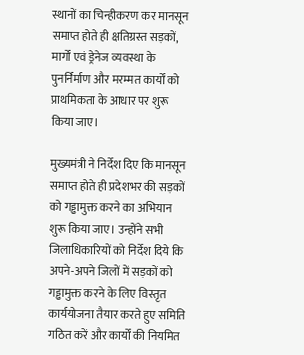स्थानों का चिन्हीकरण कर मानसून समाप्त होते ही क्षतिग्रस्त सड़कों, मार्गों एवं ड्रेनेज व्यवस्था के पुनर्निर्माण और मरम्मत कार्यों को प्राथमिकता के आधार पर शुरू किया जाए।

मुख्यमंत्री ने निर्देश दिए कि मानसून समाप्त होते ही प्रदेशभर की सड़कों को गड्ढामुक्त करने का अभियान शुरू किया जाए। उन्होंने सभी जिलाधिकारियों को निर्देश दिये कि अपने-अपने जिलों में सड़कों को गड्ढामुक्त करने के लिए विस्तृत कार्ययोजना तैयार करते हुए समिति गठित करें और कार्यों की नियमित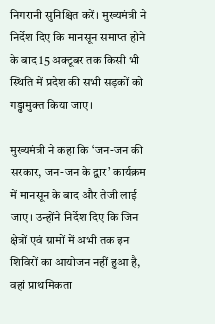निगरानी सुनिश्चित करें। मुख्यमंत्री ने निर्देश दिए कि मानसून समाप्त होने के बाद 15 अक्टूबर तक किसी भी स्थिति में प्रदेश की सभी सड़कों को गड्ढामुक्त किया जाए।

मुख्यमंत्री ने कहा कि ‘जन-जन की सरकार, जन-जन के द्वार’ कार्यक्रम में मानसून के बाद और तेजी लाई जाए। उन्होंने निर्देश दिए कि जिन क्षेत्रों एवं ग्रामों में अभी तक इन शिविरों का आयोजन नहीं हुआ है, वहां प्राथमिकता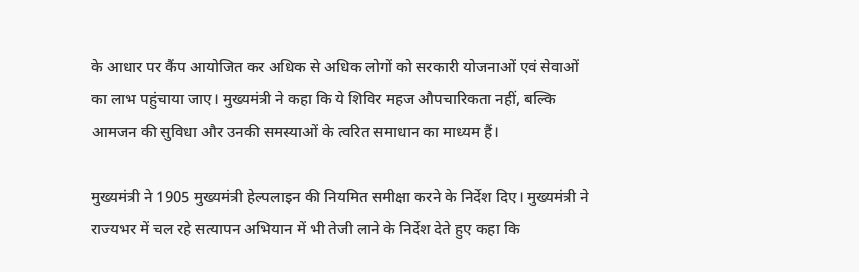के आधार पर कैंप आयोजित कर अधिक से अधिक लोगों को सरकारी योजनाओं एवं सेवाओं का लाभ पहुंचाया जाए। मुख्यमंत्री ने कहा कि ये शिविर महज औपचारिकता नहीं, बल्कि आमजन की सुविधा और उनकी समस्याओं के त्वरित समाधान का माध्यम हैं।

मुख्यमंत्री ने 1905 मुख्यमंत्री हेल्पलाइन की नियमित समीक्षा करने के निर्देश दिए। मुख्यमंत्री ने राज्यभर में चल रहे सत्यापन अभियान में भी तेजी लाने के निर्देश देते हुए कहा कि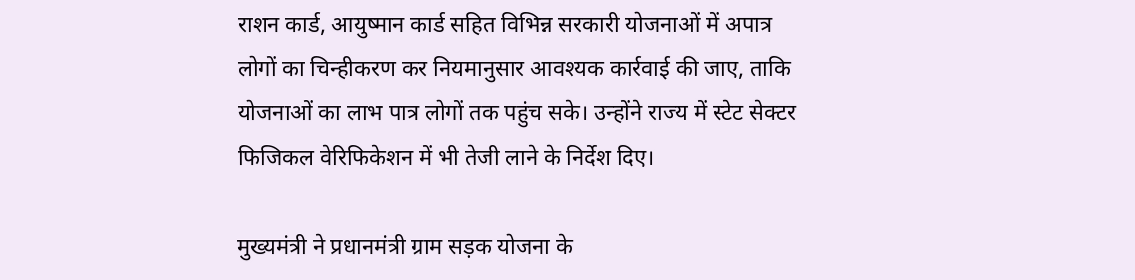राशन कार्ड, आयुष्मान कार्ड सहित विभिन्न सरकारी योजनाओं में अपात्र लोगों का चिन्हीकरण कर नियमानुसार आवश्यक कार्रवाई की जाए, ताकि योजनाओं का लाभ पात्र लोगों तक पहुंच सके। उन्होंने राज्य में स्टेट सेक्टर फिजिकल वेरिफिकेशन में भी तेजी लाने के निर्देश दिए।

मुख्यमंत्री ने प्रधानमंत्री ग्राम सड़क योजना के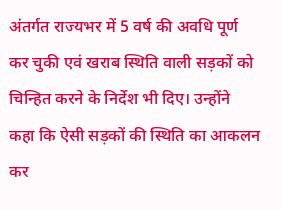अंतर्गत राज्यभर में 5 वर्ष की अवधि पूर्ण कर चुकी एवं खराब स्थिति वाली सड़कों को चिन्हित करने के निर्देश भी दिए। उन्होंने कहा कि ऐसी सड़कों की स्थिति का आकलन कर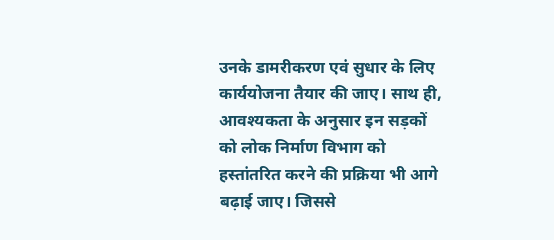उनके डामरीकरण एवं सुधार के लिए कार्ययोजना तैयार की जाए। साथ ही, आवश्यकता के अनुसार इन सड़कों को लोक निर्माण विभाग को हस्तांतरित करने की प्रक्रिया भी आगे बढ़ाई जाए। जिससे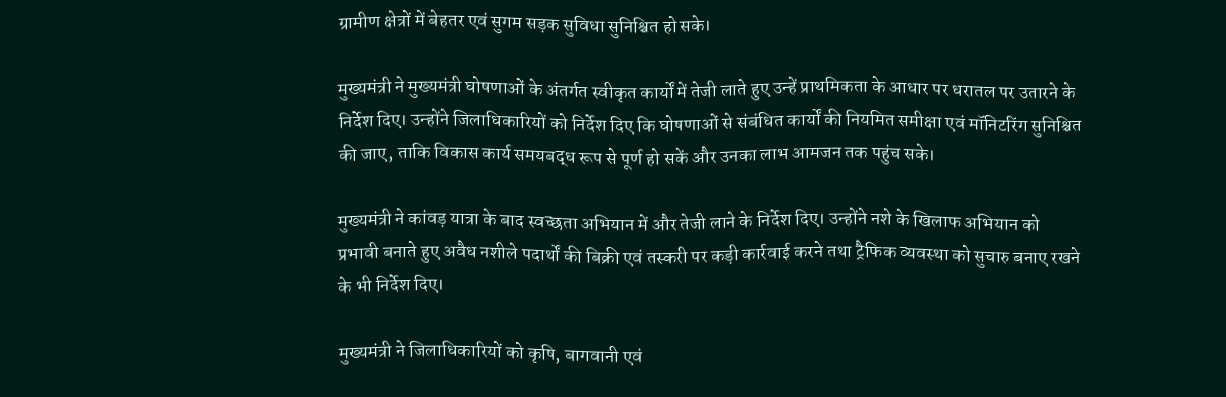ग्रामीण क्षेत्रों में बेहतर एवं सुगम सड़क सुविधा सुनिश्चित हो सके।

मुख्यमंत्री ने मुख्यमंत्री घोषणाओं के अंतर्गत स्वीकृत कार्यों में तेजी लाते हुए उन्हें प्राथमिकता के आधार पर धरातल पर उतारने के निर्देश दिए। उन्होंने जिलाधिकारियों को निर्देश दिए कि घोषणाओं से संबंधित कार्यों की नियमित समीक्षा एवं मॉनिटरिंग सुनिश्चित की जाए, ताकि विकास कार्य समयबद्ध रूप से पूर्ण हो सकें और उनका लाभ आमजन तक पहुंच सके।

मुख्यमंत्री ने कांवड़ यात्रा के बाद स्वच्छता अभियान में और तेजी लाने के निर्देश दिए। उन्होंने नशे के खिलाफ अभियान को प्रभावी बनाते हुए अवैध नशीले पदार्थों की बिक्री एवं तस्करी पर कड़ी कार्रवाई करने तथा ट्रैफिक व्यवस्था को सुचारु बनाए रखने के भी निर्देश दिए।

मुख्यमंत्री ने जिलाधिकारियों को कृषि, बागवानी एवं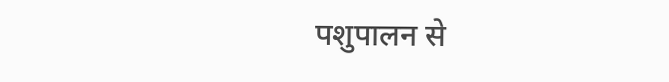पशुपालन से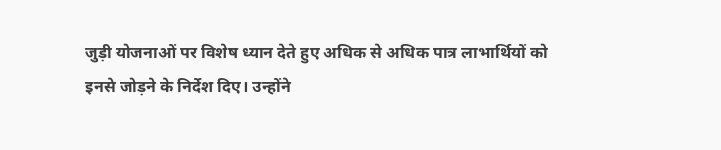जुड़ी योजनाओं पर विशेष ध्यान देते हुए अधिक से अधिक पात्र लाभार्थियों को इनसे जोड़ने के निर्देश दिए। उन्होंने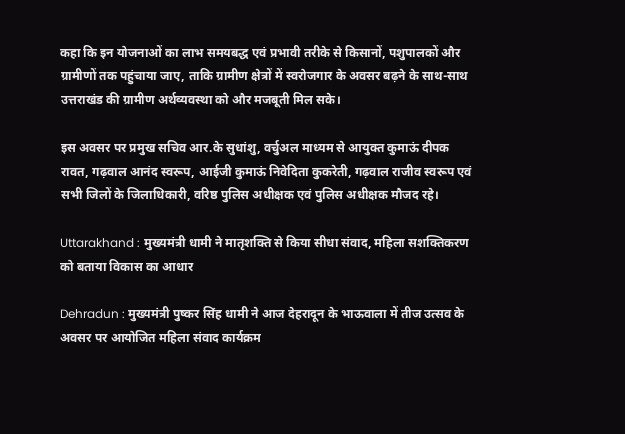कहा कि इन योजनाओं का लाभ समयबद्ध एवं प्रभावी तरीके से किसानों, पशुपालकों और ग्रामीणों तक पहुंचाया जाए, ताकि ग्रामीण क्षेत्रों में स्वरोजगार के अवसर बढ़ने के साथ-साथ उत्तराखंड की ग्रामीण अर्थव्यवस्था को और मजबूती मिल सके।

इस अवसर पर प्रमुख सचिव आर.के सुधांशु, वर्चुअल माध्यम से आयुक्त कुमाऊं दीपक रावत, गढ़वाल आनंद स्वरूप, आईजी कुमाऊं निवेदिता कुकरेती, गढ़वाल राजीव स्वरूप एवं सभी जिलों के जिलाधिकारी, वरिष्ठ पुलिस अधीक्षक एवं पुलिस अधीक्षक मौजद रहे।

Uttarakhand : मुख्यमंत्री धामी ने मातृशक्ति से किया सीधा संवाद, महिला सशक्तिकरण को बताया विकास का आधार

Dehradun : मुख्यमंत्री पुष्कर सिंह धामी ने आज देहरादून के भाऊवाला में तीज उत्सव के अवसर पर आयोजित महिला संवाद कार्यक्रम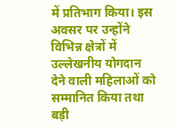में प्रतिभाग किया। इस अवसर पर उन्होंने विभिन्न क्षेत्रों में उल्लेखनीय योगदान देने वाली महिलाओं को सम्मानित किया तथा बड़ी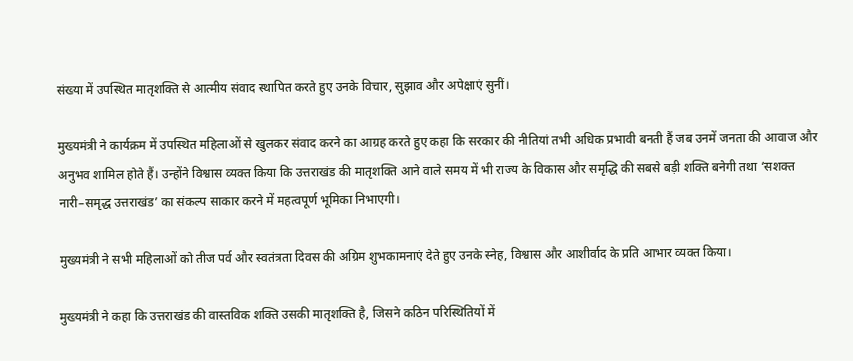संख्या में उपस्थित मातृशक्ति से आत्मीय संवाद स्थापित करते हुए उनके विचार, सुझाव और अपेक्षाएं सुनीं।

मुख्यमंत्री ने कार्यक्रम में उपस्थित महिलाओं से खुलकर संवाद करने का आग्रह करते हुए कहा कि सरकार की नीतियां तभी अधिक प्रभावी बनती हैं जब उनमें जनता की आवाज और अनुभव शामिल होते हैं। उन्होंने विश्वास व्यक्त किया कि उत्तराखंड की मातृशक्ति आने वाले समय में भी राज्य के विकास और समृद्धि की सबसे बड़ी शक्ति बनेगी तथा ‘सशक्त नारी–समृद्ध उत्तराखंड’ का संकल्प साकार करने में महत्वपूर्ण भूमिका निभाएगी।

मुख्यमंत्री ने सभी महिलाओं को तीज पर्व और स्वतंत्रता दिवस की अग्रिम शुभकामनाएं देते हुए उनके स्नेह, विश्वास और आशीर्वाद के प्रति आभार व्यक्त किया।

मुख्यमंत्री ने कहा कि उत्तराखंड की वास्तविक शक्ति उसकी मातृशक्ति है, जिसने कठिन परिस्थितियों में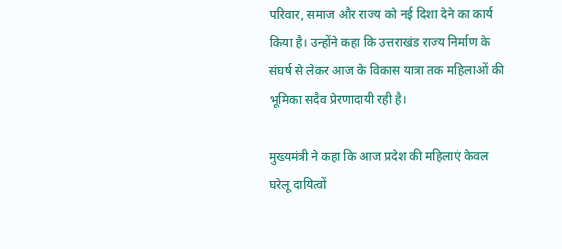परिवार, समाज और राज्य को नई दिशा देने का कार्य किया है। उन्होंने कहा कि उत्तराखंड राज्य निर्माण के संघर्ष से लेकर आज के विकास यात्रा तक महिलाओं की भूमिका सदैव प्रेरणादायी रही है।

मुख्यमंत्री ने कहा कि आज प्रदेश की महिलाएं केवल घरेलू दायित्वों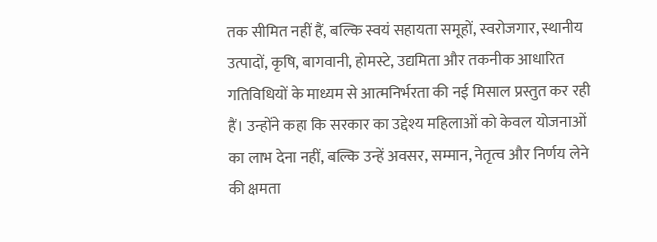तक सीमित नहीं हैं, बल्कि स्वयं सहायता समूहों, स्वरोजगार, स्थानीय उत्पादों, कृषि, बागवानी, होमस्टे, उद्यमिता और तकनीक आधारित गतिविधियों के माध्यम से आत्मनिर्भरता की नई मिसाल प्रस्तुत कर रही हैं। उन्होंने कहा कि सरकार का उद्देश्य महिलाओं को केवल योजनाओं का लाभ देना नहीं, बल्कि उन्हें अवसर, सम्मान, नेतृत्व और निर्णय लेने की क्षमता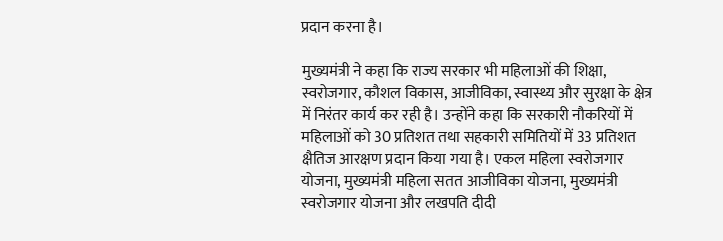प्रदान करना है।

मुख्यमंत्री ने कहा कि राज्य सरकार भी महिलाओं की शिक्षा, स्वरोजगार, कौशल विकास, आजीविका, स्वास्थ्य और सुरक्षा के क्षेत्र में निरंतर कार्य कर रही है। उन्होंने कहा कि सरकारी नौकरियों में महिलाओं को 30 प्रतिशत तथा सहकारी समितियों में 33 प्रतिशत क्षैतिज आरक्षण प्रदान किया गया है। एकल महिला स्वरोजगार योजना, मुख्यमंत्री महिला सतत आजीविका योजना, मुख्यमंत्री स्वरोजगार योजना और लखपति दीदी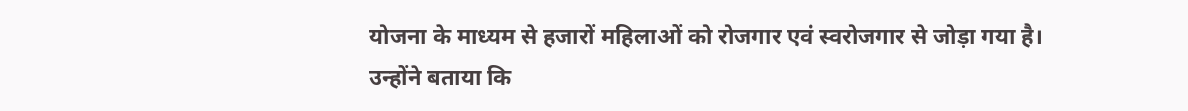योजना के माध्यम से हजारों महिलाओं को रोजगार एवं स्वरोजगार से जोड़ा गया है। उन्होंने बताया कि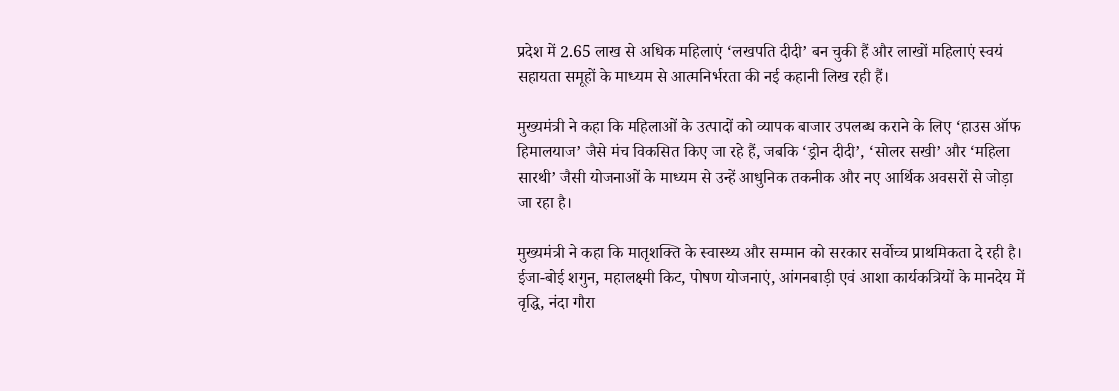प्रदेश में 2.65 लाख से अधिक महिलाएं ‘लखपति दीदी’ बन चुकी हैं और लाखों महिलाएं स्वयं सहायता समूहों के माध्यम से आत्मनिर्भरता की नई कहानी लिख रही हैं।

मुख्यमंत्री ने कहा कि महिलाओं के उत्पादों को व्यापक बाजार उपलब्ध कराने के लिए ‘हाउस ऑफ हिमालयाज’ जैसे मंच विकसित किए जा रहे हैं, जबकि ‘ड्रोन दीदी’, ‘सोलर सखी’ और ‘महिला सारथी’ जैसी योजनाओं के माध्यम से उन्हें आधुनिक तकनीक और नए आर्थिक अवसरों से जोड़ा जा रहा है।

मुख्यमंत्री ने कहा कि मातृशक्ति के स्वास्थ्य और सम्मान को सरकार सर्वोच्च प्राथमिकता दे रही है। ईजा-बोई शगुन, महालक्ष्मी किट, पोषण योजनाएं, आंगनबाड़ी एवं आशा कार्यकत्रियों के मानदेय में वृद्धि, नंदा गौरा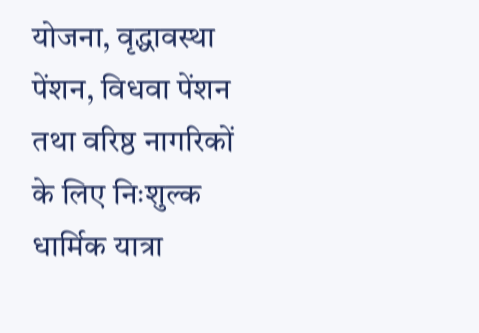योजना, वृद्धावस्था पेंशन, विधवा पेंशन तथा वरिष्ठ नागरिकों के लिए निःशुल्क धार्मिक यात्रा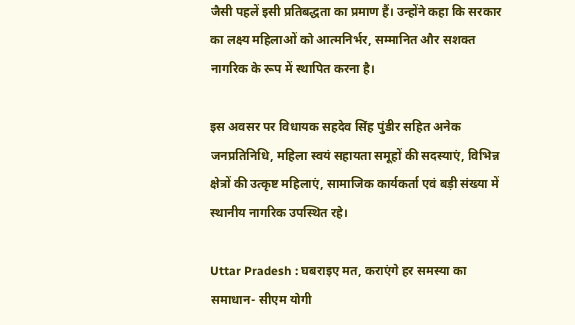जैसी पहलें इसी प्रतिबद्धता का प्रमाण हैं। उन्होंने कहा कि सरकार का लक्ष्य महिलाओं को आत्मनिर्भर, सम्मानित और सशक्त नागरिक के रूप में स्थापित करना है।

इस अवसर पर विधायक सहदेव सिंह पुंडीर सहित अनेक जनप्रतिनिधि, महिला स्वयं सहायता समूहों की सदस्याएं, विभिन्न क्षेत्रों की उत्कृष्ट महिलाएं, सामाजिक कार्यकर्ता एवं बड़ी संख्या में स्थानीय नागरिक उपस्थित रहे।

Uttar Pradesh : घबराइए मत, कराएंगे हर समस्या का समाधान- सीएम योगी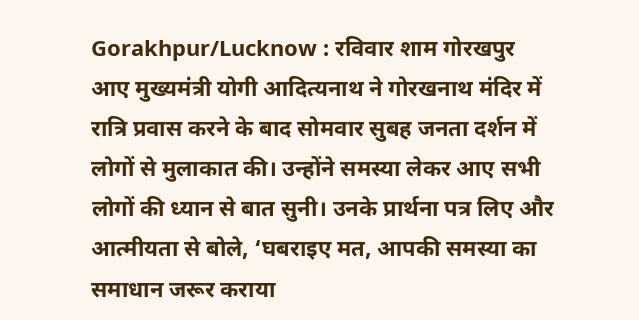Gorakhpur/Lucknow : रविवार शाम गोरखपुर आए मुख्यमंत्री योगी आदित्यनाथ ने गोरखनाथ मंदिर में रात्रि प्रवास करने के बाद सोमवार सुबह जनता दर्शन में लोगों से मुलाकात की। उन्होंने समस्या लेकर आए सभी लोगों की ध्यान से बात सुनी। उनके प्रार्थना पत्र लिए और आत्मीयता से बोले, ‘घबराइए मत, आपकी समस्या का समाधान जरूर कराया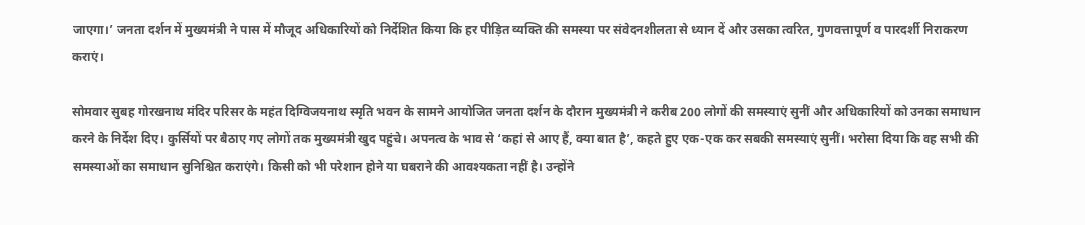जाएगा।’ जनता दर्शन में मुख्यमंत्री ने पास में मौजूद अधिकारियों को निर्देशित किया कि हर पीड़ित व्यक्ति की समस्या पर संवेदनशीलता से ध्यान दें और उसका त्वरित, गुणवत्तापूर्ण व पारदर्शी निराकरण कराएं।

सोमवार सुबह गोरखनाथ मंदिर परिसर के महंत दिग्विजयनाथ स्मृति भवन के सामने आयोजित जनता दर्शन के दौरान मुख्यमंत्री ने करीब 200 लोगों की समस्याएं सुनीं और अधिकारियों को उनका समाधान करने के निर्देश दिए। कुर्सियों पर बैठाए गए लोगों तक मुख्यमंत्री खुद पहुंचे। अपनत्व के भाव से ‘कहां से आए हैं, क्या बात है’, कहते हुए एक-एक कर सबकी समस्याएं सुनीं। भरोसा दिया कि वह सभी की समस्याओं का समाधान सुनिश्चित कराएंगे। किसी को भी परेशान होने या घबराने की आवश्यकता नहीं है। उन्होंने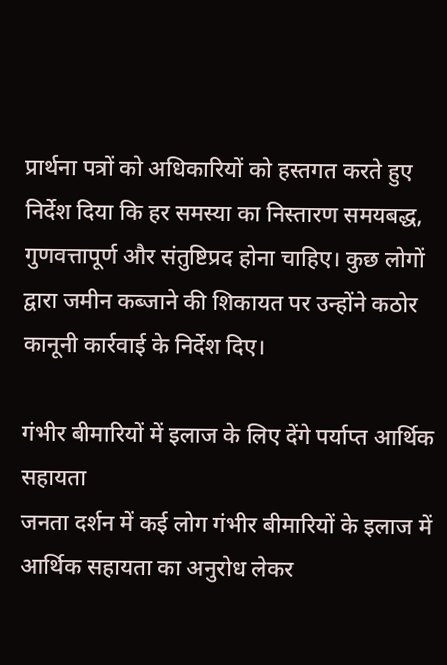प्रार्थना पत्रों को अधिकारियों को हस्तगत करते हुए निर्देश दिया कि हर समस्या का निस्तारण समयबद्ध, गुणवत्तापूर्ण और संतुष्टिप्रद होना चाहिए। कुछ लोगों द्वारा जमीन कब्जाने की शिकायत पर उन्होंने कठोर कानूनी कार्रवाई के निर्देश दिए।

गंभीर बीमारियों में इलाज के लिए देंगे पर्याप्त आर्थिक सहायता
जनता दर्शन में कई लोग गंभीर बीमारियों के इलाज में आर्थिक सहायता का अनुरोध लेकर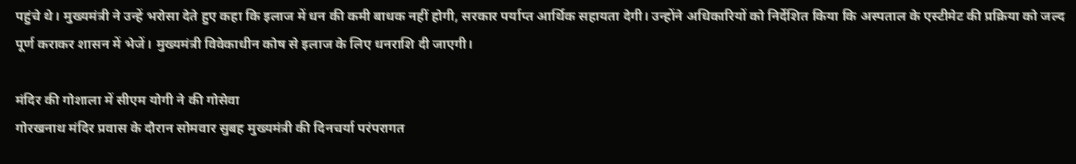पहुंचे थे। मुख्यमंत्री ने उन्हें भरोसा देते हुए कहा कि इलाज में धन की कमी बाधक नहीं होगी, सरकार पर्याप्त आर्थिक सहायता देगी। उन्होंने अधिकारियों को निर्देशित किया कि अस्पताल के एस्टीमेट की प्रक्रिया को जल्द पूर्ण कराकर शासन में भेजें। मुख्यमंत्री विवेकाधीन कोष से इलाज के लिए धनराशि दी जाएगी।

मंदिर की गोशाला में सीएम योगी ने की गोसेवा
गोरखनाथ मंदिर प्रवास के दौरान सोमवार सुबह मुख्यमंत्री की दिनचर्या परंपरागत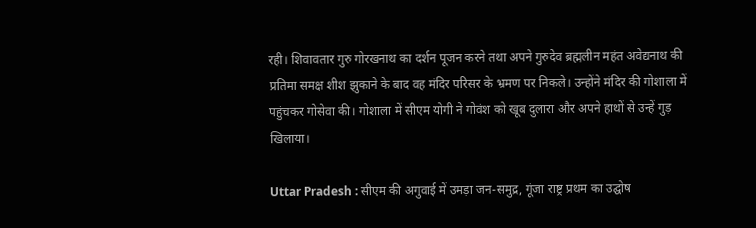रही। शिवावतार गुरु गोरखनाथ का दर्शन पूजन करने तथा अपने गुरुदेव ब्रह्मलीन महंत अवेद्यनाथ की प्रतिमा समक्ष शीश झुकाने के बाद वह मंदिर परिसर के भ्रमण पर निकले। उन्होंने मंदिर की गोशाला में पहुंचकर गोसेवा की। गोशाला में सीएम योगी ने गोवंश को खूब दुलारा और अपने हाथों से उन्हें गुड़ खिलाया।

Uttar Pradesh : सीएम की अगुवाई में उमड़ा जन-समुद्र, गूंजा राष्ट्र प्रथम का उद्घोष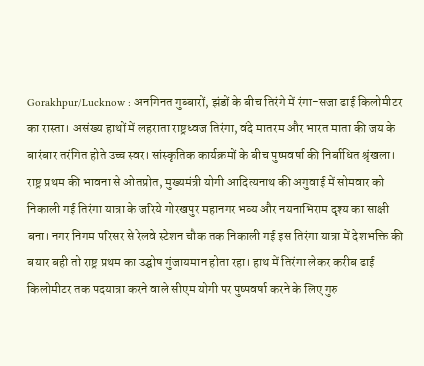Gorakhpur/Lucknow : अनगिनत गुब्बारों, झंडों के बीच तिरंगे में रंगा-सजा ढाई किलोमीटर का रास्ता। असंख्य हाथों में लहराता राष्ट्रध्वज तिरंगा, वंदे मातरम और भारत माता की जय के बारंबार तरंगित होते उच्च स्वर। सांस्कृतिक कार्यक्रमों के बीच पुष्पवर्षा की निर्बाधित श्रृंखला। राष्ट्र प्रथम की भावना से ओतप्रोत, मुख्यमंत्री योगी आदित्यनाथ की अगुवाई में सोमवार को निकाली गई तिरंगा यात्रा के जरिये गोरखपुर महानगर भव्य और नयनाभिराम दृश्य का साक्षी बना। नगर निगम परिसर से रेलवे स्टेशन चौक तक निकाली गई इस तिरंगा यात्रा में देशभक्ति की बयार बही तो राष्ट्र प्रथम का उद्घोष गुंजायमान होता रहा। हाथ में तिरंगा लेकर करीब ढाई किलोमीटर तक पदयात्रा करने वाले सीएम योगी पर पुष्पवर्षा करने के लिए गुरु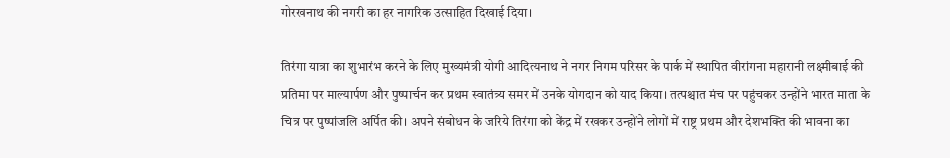गोरखनाथ की नगरी का हर नागरिक उत्साहित दिखाई दिया।

तिरंगा यात्रा का शुभारंभ करने के लिए मुख्यमंत्री योगी आदित्यनाथ ने नगर निगम परिसर के पार्क में स्थापित वीरांगना महारानी लक्ष्मीबाई की प्रतिमा पर माल्यार्पण और पुष्पार्चन कर प्रथम स्वातंत्र्य समर में उनके योगदान को याद किया। तत्पश्चात मंच पर पहुंचकर उन्होंने भारत माता के चित्र पर पुष्पांजलि अर्पित की। अपने संबोधन के जरिये तिरंगा को केंद्र में रखकर उन्होंने लोगों में राष्ट्र प्रथम और देशभक्ति की भावना का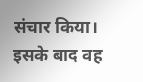संचार किया। इसके बाद वह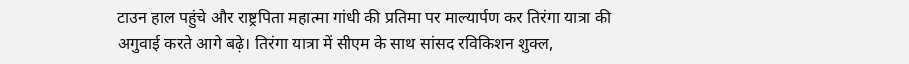टाउन हाल पहुंचे और राष्ट्रपिता महात्मा गांधी की प्रतिमा पर माल्यार्पण कर तिरंगा यात्रा की अगुवाई करते आगे बढ़े। तिरंगा यात्रा में सीएम के साथ सांसद रविकिशन शुक्ल,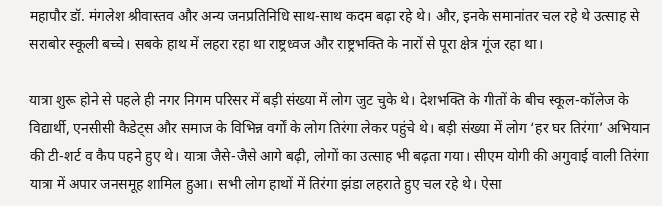महापौर डॉ. मंगलेश श्रीवास्तव और अन्य जनप्रतिनिधि साथ-साथ कदम बढ़ा रहे थे। और, इनके समानांतर चल रहे थे उत्साह से सराबोर स्कूली बच्चे। सबके हाथ में लहरा रहा था राष्ट्रध्वज और राष्ट्रभक्ति के नारों से पूरा क्षेत्र गूंज रहा था।

यात्रा शुरू होने से पहले ही नगर निगम परिसर में बड़ी संख्या में लोग जुट चुके थे। देशभक्ति के गीतों के बीच स्कूल-कॉलेज के विद्यार्थी, एनसीसी कैडेट्स और समाज के विभिन्न वर्गों के लोग तिरंगा लेकर पहुंचे थे। बड़ी संख्या में लोग ‘हर घर तिरंगा’ अभियान की टी-शर्ट व कैप पहने हुए थे। यात्रा जैसे-जैसे आगे बढ़ी, लोगों का उत्साह भी बढ़ता गया। सीएम योगी की अगुवाई वाली तिरंगा यात्रा में अपार जनसमूह शामिल हुआ। सभी लोग हाथों में तिरंगा झंडा लहराते हुए चल रहे थे। ऐसा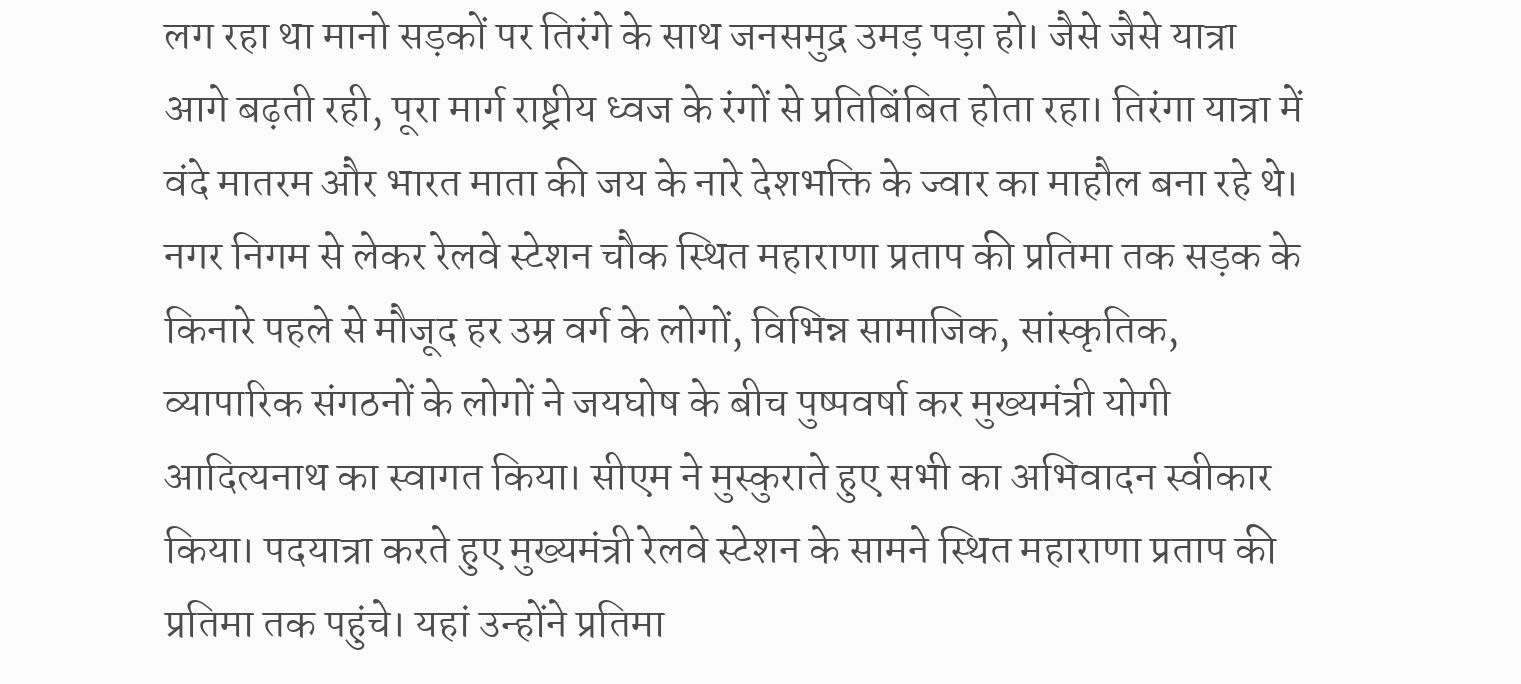लग रहा था मानो सड़कों पर तिरंगे के साथ जनसमुद्र उमड़ पड़ा हो। जैसे जैसे यात्रा आगे बढ़ती रही, पूरा मार्ग राष्ट्रीय ध्वज के रंगों से प्रतिबिंबित होता रहा। तिरंगा यात्रा में वंदे मातरम और भारत माता की जय के नारे देशभक्ति के ज्वार का माहौल बना रहे थे। नगर निगम से लेकर रेलवे स्टेशन चौक स्थित महाराणा प्रताप की प्रतिमा तक सड़क के किनारे पहले से मौजूद हर उम्र वर्ग के लोगों, विभिन्न सामाजिक, सांस्कृतिक, व्यापारिक संगठनों के लोगों ने जयघोष के बीच पुष्पवर्षा कर मुख्यमंत्री योगी आदित्यनाथ का स्वागत किया। सीएम ने मुस्कुराते हुए सभी का अभिवादन स्वीकार किया। पदयात्रा करते हुए मुख्यमंत्री रेलवे स्टेशन के सामने स्थित महाराणा प्रताप की प्रतिमा तक पहुंचे। यहां उन्होंने प्रतिमा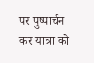पर पुष्पार्चन कर यात्रा को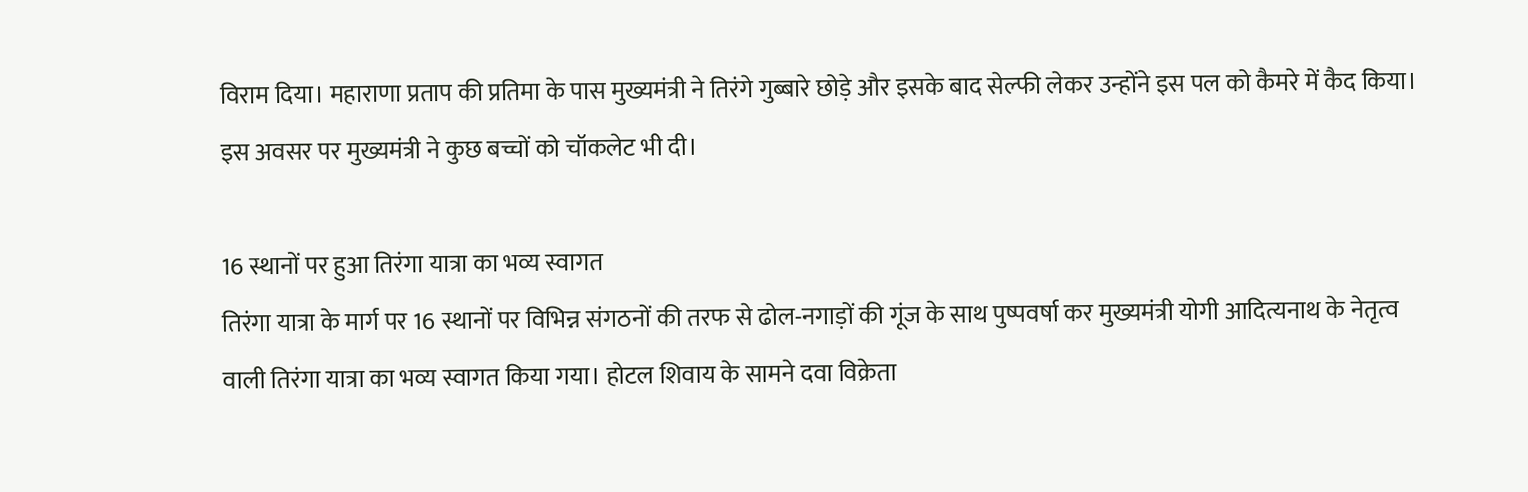विराम दिया। महाराणा प्रताप की प्रतिमा के पास मुख्यमंत्री ने तिरंगे गुब्बारे छोड़े और इसके बाद सेल्फी लेकर उन्होंने इस पल को कैमरे में कैद किया। इस अवसर पर मुख्यमंत्री ने कुछ बच्चों को चॉकलेट भी दी।

16 स्थानों पर हुआ तिरंगा यात्रा का भव्य स्वागत
तिरंगा यात्रा के मार्ग पर 16 स्थानों पर विभिन्न संगठनों की तरफ से ढोल-नगाड़ों की गूंज के साथ पुष्पवर्षा कर मुख्यमंत्री योगी आदित्यनाथ के नेतृत्व वाली तिरंगा यात्रा का भव्य स्वागत किया गया। होटल शिवाय के सामने दवा विक्रेता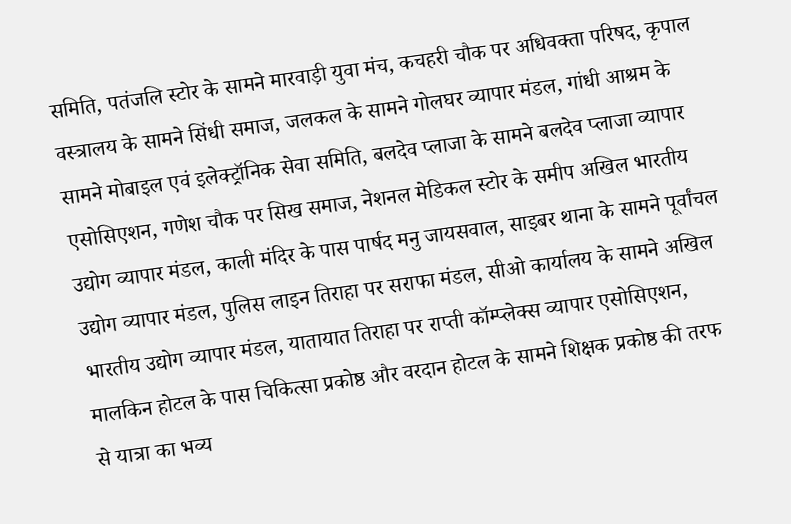समिति, पतंजलि स्टोर के सामने मारवाड़ी युवा मंच, कचहरी चौक पर अधिवक्ता परिषद, कृपाल वस्त्रालय के सामने सिंधी समाज, जलकल के सामने गोलघर व्यापार मंडल, गांधी आश्रम के सामने मोबाइल एवं इलेक्ट्रॉनिक सेवा समिति, बलदेव प्लाजा के सामने बलदेव प्लाजा व्यापार एसोसिएशन, गणेश चौक पर सिख समाज, नेशनल मेडिकल स्टोर के समीप अखिल भारतीय उद्योग व्यापार मंडल, काली मंदिर के पास पार्षद मनु जायसवाल, साइबर थाना के सामने पूर्वांचल उद्योग व्यापार मंडल, पुलिस लाइन तिराहा पर सराफा मंडल, सीओ कार्यालय के सामने अखिल भारतीय उद्योग व्यापार मंडल, यातायात तिराहा पर राप्ती कॉम्प्लेक्स व्यापार एसोसिएशन, मालकिन होटल के पास चिकित्सा प्रकोष्ठ और वरदान होटल के सामने शिक्षक प्रकोष्ठ की तरफ से यात्रा का भव्य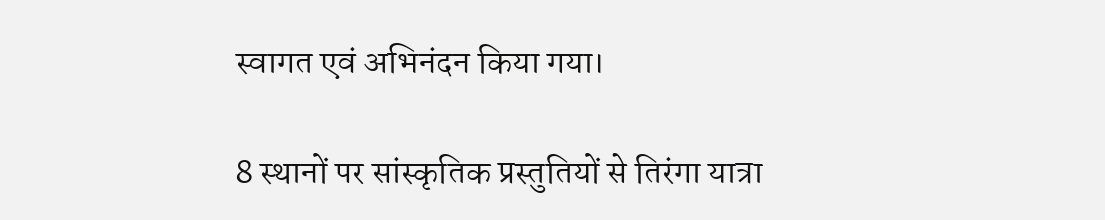स्वागत एवं अभिनंदन किया गया।

8 स्थानों पर सांस्कृतिक प्रस्तुतियों से तिरंगा यात्रा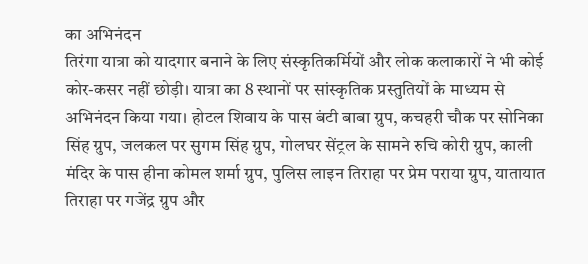का अभिनंदन
तिरंगा यात्रा को यादगार बनाने के लिए संस्कृतिकर्मियों और लोक कलाकारों ने भी कोई कोर-कसर नहीं छोड़ी। यात्रा का 8 स्थानों पर सांस्कृतिक प्रस्तुतियों के माध्यम से अभिनंदन किया गया। होटल शिवाय के पास बंटी बाबा ग्रुप, कचहरी चौक पर सोनिका सिंह ग्रुप, जलकल पर सुगम सिंह ग्रुप, गोलघर सेंट्रल के सामने रुचि कोरी ग्रुप, काली मंदिर के पास हीना कोमल शर्मा ग्रुप, पुलिस लाइन तिराहा पर प्रेम पराया ग्रुप, यातायात तिराहा पर गजेंद्र ग्रुप और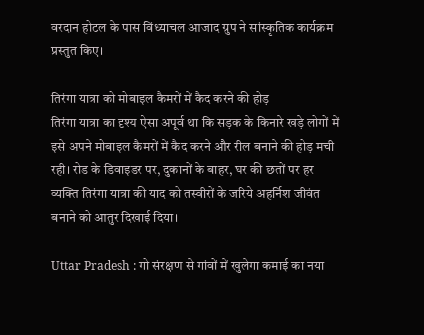वरदान होटल के पास विंध्याचल आजाद ग्रुप ने सांस्कृतिक कार्यक्रम प्रस्तुत किए।

तिरंगा यात्रा को मोबाइल कैमरों में कैद करने की होड़
तिरंगा यात्रा का दृश्य ऐसा अपूर्व था कि सड़क के किनारे खड़े लोगों में इसे अपने मोबाइल कैमरों में कैद करने और रील बनाने की होड़ मची रही। रोड के डिवाइडर पर, दुकानों के बाहर, घर की छतों पर हर व्यक्ति तिरंगा यात्रा की याद को तस्वीरों के जरिये अहर्निश जीवंत बनाने को आतुर दिखाई दिया।

Uttar Pradesh : गो संरक्षण से गांवों में खुलेगा कमाई का नया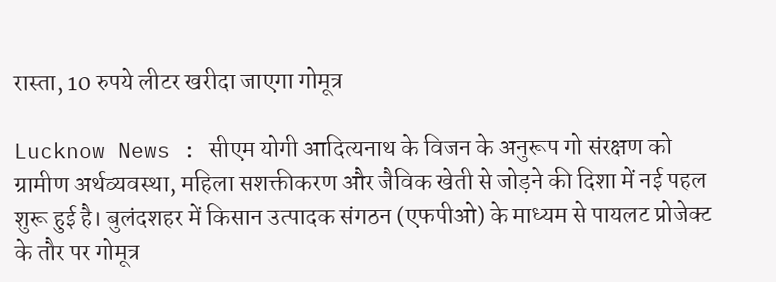रास्ता, 10 रुपये लीटर खरीदा जाएगा गोमूत्र

Lucknow News : सीएम योगी आदित्यनाथ के विजन के अनुरूप गो संरक्षण को ग्रामीण अर्थव्यवस्था, महिला सशक्तीकरण और जैविक खेती से जोड़ने की दिशा में नई पहल शुरू हुई है। बुलंदशहर में किसान उत्पादक संगठन (एफपीओ) के माध्यम से पायलट प्रोजेक्ट के तौर पर गोमूत्र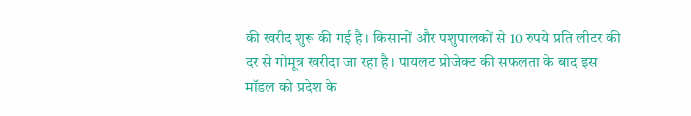की खरीद शुरू की गई है। किसानों और पशुपालकों से 10 रुपये प्रति लीटर की दर से गोमूत्र खरीदा जा रहा है। पायलट प्रोजेक्ट की सफलता के बाद इस मॉडल को प्रदेश के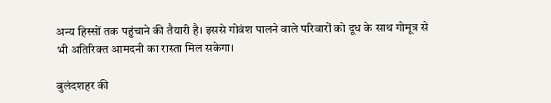अन्य हिस्सों तक पहुंचाने की तैयारी है। इससे गोवंश पालने वाले परिवारों को दूध के साथ गोमूत्र से भी अतिरिक्त आमदनी का रास्ता मिल सकेगा।

बुलंदशहर की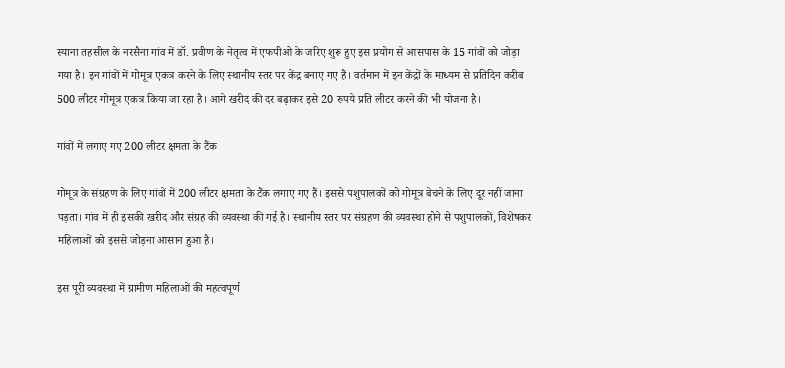स्याना तहसील के नरसैना गांव में डॉ. प्रवीण के नेतृत्व में एफपीओ के जरिए शुरू हुए इस प्रयोग से आसपास के 15 गांवों को जोड़ा गया है। इन गांवों में गोमूत्र एकत्र करने के लिए स्थानीय स्तर पर केंद्र बनाए गए हैं। वर्तमान में इन केंद्रों के माध्यम से प्रतिदिन करीब 500 लीटर गोमूत्र एकत्र किया जा रहा है। आगे खरीद की दर बढ़ाकर इसे 20 रुपये प्रति लीटर करने की भी योजना है।

गांवों में लगाए गए 200 लीटर क्षमता के टैंक

गोमूत्र के संग्रहण के लिए गांवों में 200 लीटर क्षमता के टैंक लगाए गए हैं। इससे पशुपालकों को गोमूत्र बेचने के लिए दूर नहीं जाना पड़ता। गांव में ही इसकी खरीद और संग्रह की व्यवस्था की गई है। स्थानीय स्तर पर संग्रहण की व्यवस्था होने से पशुपालकों, विशेषकर महिलाओं को इससे जोड़ना आसान हुआ है।

इस पूरी व्यवस्था में ग्रामीण महिलाओं की महत्वपूर्ण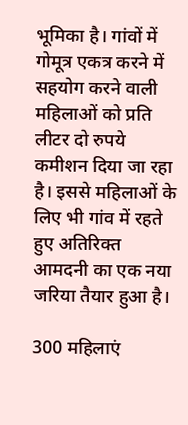भूमिका है। गांवों में गोमूत्र एकत्र करने में सहयोग करने वाली महिलाओं को प्रति लीटर दो रुपये कमीशन दिया जा रहा है। इससे महिलाओं के लिए भी गांव में रहते हुए अतिरिक्त आमदनी का एक नया जरिया तैयार हुआ है।

300 महिलाएं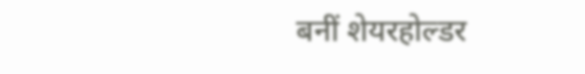बनीं शेयरहोल्डर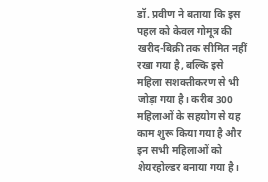डॉ. प्रवीण ने बताया कि इस पहल को केवल गोमूत्र की खरीद-बिक्री तक सीमित नहीं रखा गया है, बल्कि इसे महिला सशक्तीकरण से भी जोड़ा गया है। करीब 300 महिलाओं के सहयोग से यह काम शुरू किया गया है और इन सभी महिलाओं को शेयरहोल्डर बनाया गया है।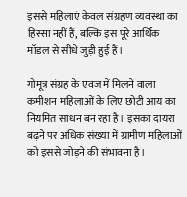इससे महिलाएं केवल संग्रहण व्यवस्था का हिस्सा नहीं हैं, बल्कि इस पूरे आर्थिक मॉडल से सीधे जुड़ी हुई हैं।

गोमूत्र संग्रह के एवज में मिलने वाला कमीशन महिलाओं के लिए छोटी आय का नियमित साधन बन रहा है। इसका दायरा बढ़ने पर अधिक संख्या में ग्रामीण महिलाओं को इससे जोड़ने की संभावना है।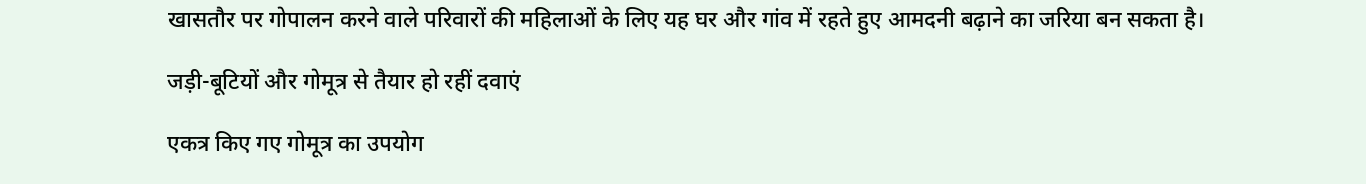खासतौर पर गोपालन करने वाले परिवारों की महिलाओं के लिए यह घर और गांव में रहते हुए आमदनी बढ़ाने का जरिया बन सकता है।

जड़ी-बूटियों और गोमूत्र से तैयार हो रहीं दवाएं

एकत्र किए गए गोमूत्र का उपयोग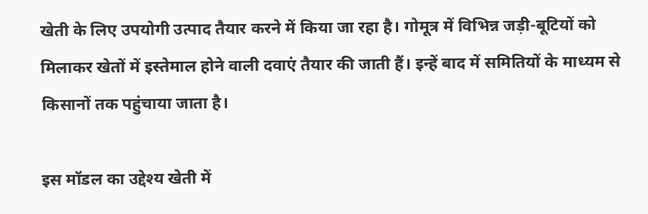खेती के लिए उपयोगी उत्पाद तैयार करने में किया जा रहा है। गोमूत्र में विभिन्न जड़ी-बूटियों को मिलाकर खेतों में इस्तेमाल होने वाली दवाएं तैयार की जाती हैं। इन्हें बाद में समितियों के माध्यम से किसानों तक पहुंचाया जाता है।

इस मॉडल का उद्देश्य खेती में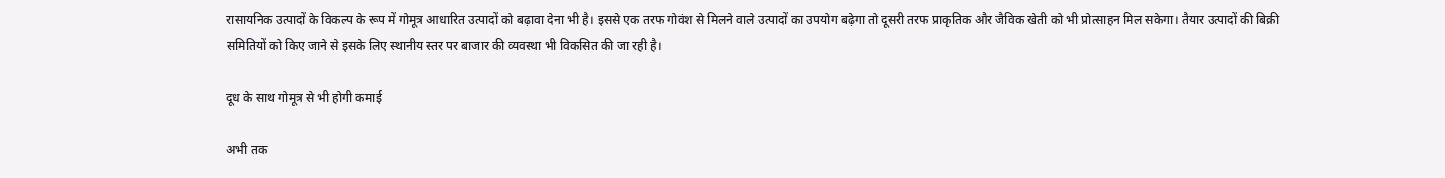रासायनिक उत्पादों के विकल्प के रूप में गोमूत्र आधारित उत्पादों को बढ़ावा देना भी है। इससे एक तरफ गोवंश से मिलने वाले उत्पादों का उपयोग बढ़ेगा तो दूसरी तरफ प्राकृतिक और जैविक खेती को भी प्रोत्साहन मिल सकेगा। तैयार उत्पादों की बिक्री समितियों को किए जाने से इसके लिए स्थानीय स्तर पर बाजार की व्यवस्था भी विकसित की जा रही है।

दूध के साथ गोमूत्र से भी होगी कमाई

अभी तक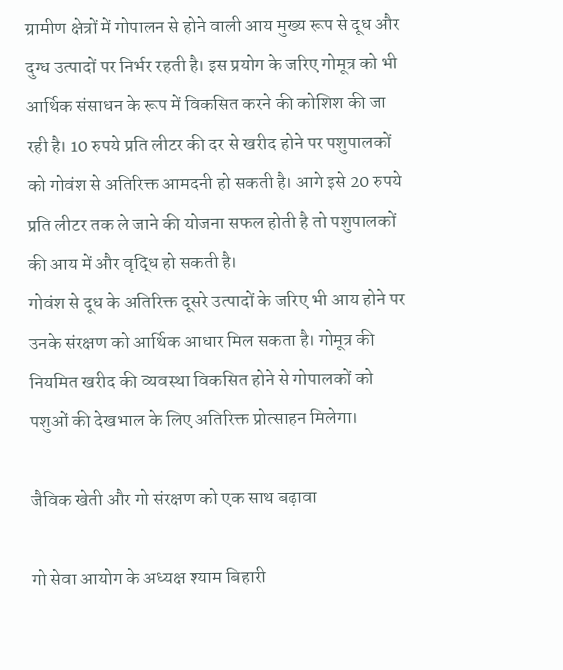ग्रामीण क्षेत्रों में गोपालन से होने वाली आय मुख्य रूप से दूध और दुग्ध उत्पादों पर निर्भर रहती है। इस प्रयोग के जरिए गोमूत्र को भी आर्थिक संसाधन के रूप में विकसित करने की कोशिश की जा रही है। 10 रुपये प्रति लीटर की दर से खरीद होने पर पशुपालकों को गोवंश से अतिरिक्त आमदनी हो सकती है। आगे इसे 20 रुपये प्रति लीटर तक ले जाने की योजना सफल होती है तो पशुपालकों की आय में और वृद्धि हो सकती है।
गोवंश से दूध के अतिरिक्त दूसरे उत्पादों के जरिए भी आय होने पर उनके संरक्षण को आर्थिक आधार मिल सकता है। गोमूत्र की नियमित खरीद की व्यवस्था विकसित होने से गोपालकों को पशुओं की देखभाल के लिए अतिरिक्त प्रोत्साहन मिलेगा।

जैविक खेती और गो संरक्षण को एक साथ बढ़ावा

गो सेवा आयोग के अध्यक्ष श्याम बिहारी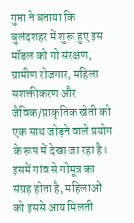गुप्ता ने बताया कि बुलंदशहर में शुरू हुए इस मॉडल को गो संरक्षण, ग्रामीण रोजगार, महिला सशक्तीकरण और जैविक/प्राकृतिक खेती को एक साथ जोड़ने वाले प्रयोग के रूप में देखा जा रहा है। इसमें गांव से गोमूत्र का संग्रह होता है, महिलाओं को इससे आय मिलती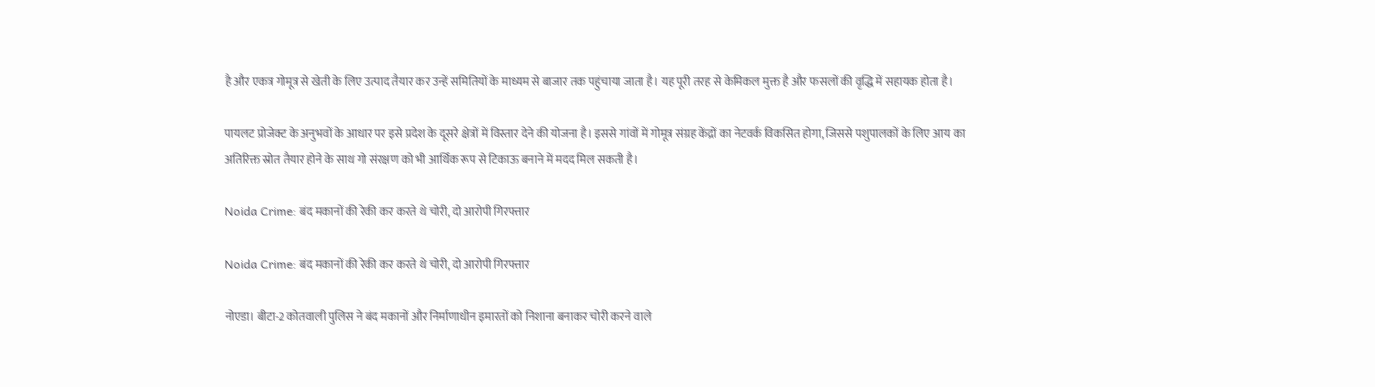है और एकत्र गोमूत्र से खेती के लिए उत्पाद तैयार कर उन्हें समितियों के माध्यम से बाजार तक पहुंचाया जाता है। यह पूरी तरह से केमिकल मुक्त है और फसलों की वृद्धि में सहायक होता है।

पायलट प्रोजेक्ट के अनुभवों के आधार पर इसे प्रदेश के दूसरे क्षेत्रों में विस्तार देने की योजना है। इससे गांवों में गोमूत्र संग्रह केंद्रों का नेटवर्क विकसित होगा, जिससे पशुपालकों के लिए आय का अतिरिक्त स्रोत तैयार होने के साथ गो संरक्षण को भी आर्थिक रूप से टिकाऊ बनाने में मदद मिल सकती है।

Noida Crime: बंद मकानों की रेकी कर करते थे चोरी, दो आरोपी गिरफ्तार

Noida Crime: बंद मकानों की रेकी कर करते थे चोरी, दो आरोपी गिरफ्तार

नोएडा। बीटा-2 कोतवाली पुलिस ने बंद मकानों और निर्माणाधीन इमारतों को निशाना बनाकर चोरी करने वाले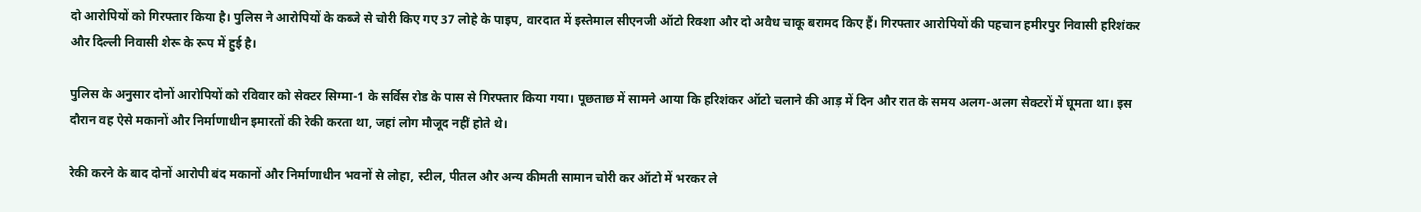दो आरोपियों को गिरफ्तार किया है। पुलिस ने आरोपियों के कब्जे से चोरी किए गए 37 लोहे के पाइप, वारदात में इस्तेमाल सीएनजी ऑटो रिक्शा और दो अवैध चाकू बरामद किए हैं। गिरफ्तार आरोपियों की पहचान हमीरपुर निवासी हरिशंकर और दिल्ली निवासी शेरू के रूप में हुई है।

पुलिस के अनुसार दोनों आरोपियों को रविवार को सेक्टर सिग्मा-1 के सर्विस रोड के पास से गिरफ्तार किया गया। पूछताछ में सामने आया कि हरिशंकर ऑटो चलाने की आड़ में दिन और रात के समय अलग-अलग सेक्टरों में घूमता था। इस दौरान वह ऐसे मकानों और निर्माणाधीन इमारतों की रेकी करता था, जहां लोग मौजूद नहीं होते थे।

रेकी करने के बाद दोनों आरोपी बंद मकानों और निर्माणाधीन भवनों से लोहा, स्टील, पीतल और अन्य कीमती सामान चोरी कर ऑटो में भरकर ले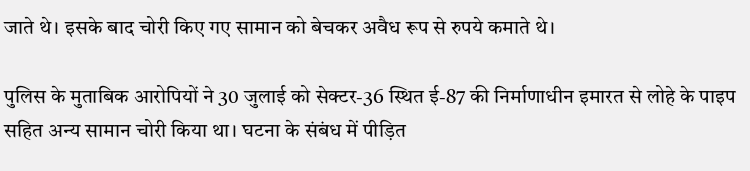जाते थे। इसके बाद चोरी किए गए सामान को बेचकर अवैध रूप से रुपये कमाते थे।

पुलिस के मुताबिक आरोपियों ने 30 जुलाई को सेक्टर-36 स्थित ई-87 की निर्माणाधीन इमारत से लोहे के पाइप सहित अन्य सामान चोरी किया था। घटना के संबंध में पीड़ित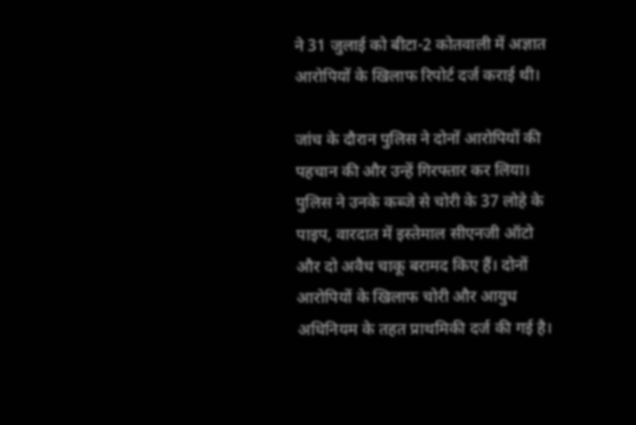ने 31 जुलाई को बीटा-2 कोतवाली में अज्ञात आरोपियों के खिलाफ रिपोर्ट दर्ज कराई थी।

जांच के दौरान पुलिस ने दोनों आरोपियों की पहचान की और उन्हें गिरफ्तार कर लिया। पुलिस ने उनके कब्जे से चोरी के 37 लोहे के पाइप, वारदात में इस्तेमाल सीएनजी ऑटो और दो अवैध चाकू बरामद किए हैं। दोनों आरोपियों के खिलाफ चोरी और आयुध अधिनियम के तहत प्राथमिकी दर्ज की गई है।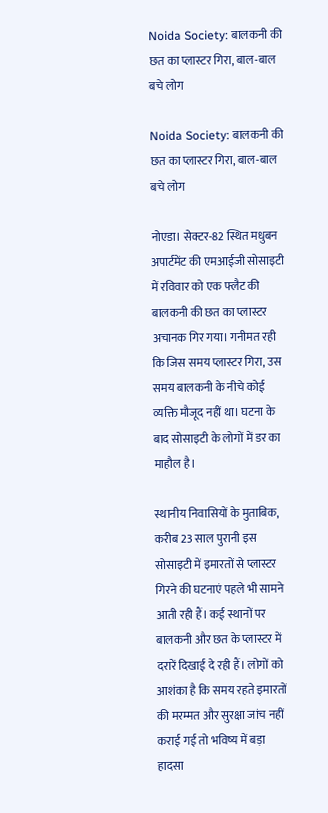Noida Society: बालकनी की छत का प्लास्टर गिरा, बाल-बाल बचे लोग

Noida Society: बालकनी की छत का प्लास्टर गिरा, बाल-बाल बचे लोग

नोएडा। सेक्टर-82 स्थित मधुबन अपार्टमेंट की एमआईजी सोसाइटी में रविवार को एक फ्लैट की बालकनी की छत का प्लास्टर अचानक गिर गया। गनीमत रही कि जिस समय प्लास्टर गिरा, उस समय बालकनी के नीचे कोई व्यक्ति मौजूद नहीं था। घटना के बाद सोसाइटी के लोगों में डर का माहौल है।

स्थानीय निवासियों के मुताबिक, करीब 23 साल पुरानी इस सोसाइटी में इमारतों से प्लास्टर गिरने की घटनाएं पहले भी सामने आती रही हैं। कई स्थानों पर बालकनी और छत के प्लास्टर में दरारें दिखाई दे रही हैं। लोगों को आशंका है कि समय रहते इमारतों की मरम्मत और सुरक्षा जांच नहीं कराई गई तो भविष्य में बड़ा हादसा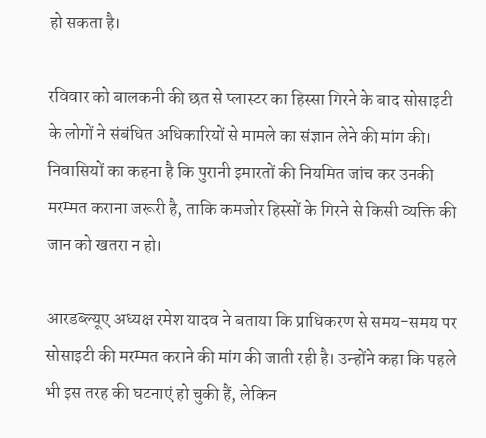हो सकता है।

रविवार को बालकनी की छत से प्लास्टर का हिस्सा गिरने के बाद सोसाइटी के लोगों ने संबंधित अधिकारियों से मामले का संज्ञान लेने की मांग की। निवासियों का कहना है कि पुरानी इमारतों की नियमित जांच कर उनकी मरम्मत कराना जरूरी है, ताकि कमजोर हिस्सों के गिरने से किसी व्यक्ति की जान को खतरा न हो।

आरडब्ल्यूए अध्यक्ष रमेश यादव ने बताया कि प्राधिकरण से समय-समय पर सोसाइटी की मरम्मत कराने की मांग की जाती रही है। उन्होंने कहा कि पहले भी इस तरह की घटनाएं हो चुकी हैं, लेकिन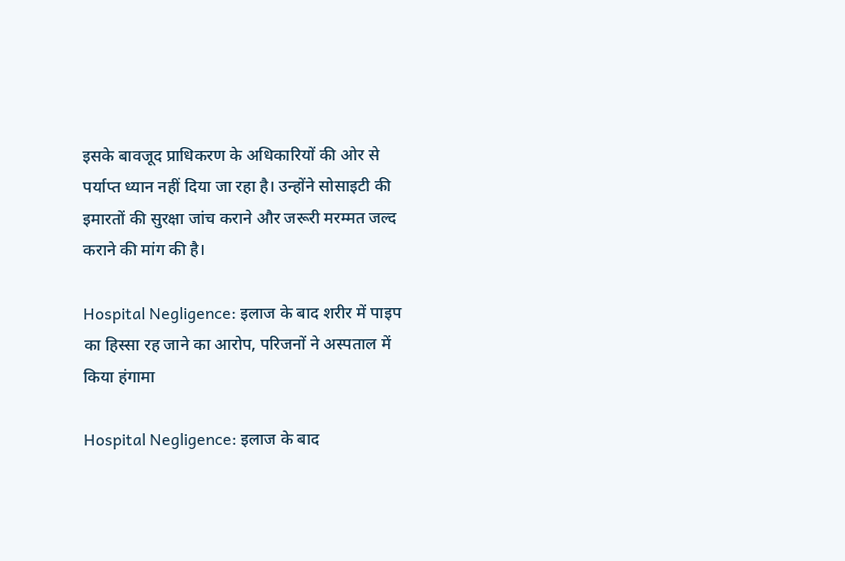इसके बावजूद प्राधिकरण के अधिकारियों की ओर से पर्याप्त ध्यान नहीं दिया जा रहा है। उन्होंने सोसाइटी की इमारतों की सुरक्षा जांच कराने और जरूरी मरम्मत जल्द कराने की मांग की है।

Hospital Negligence: इलाज के बाद शरीर में पाइप का हिस्सा रह जाने का आरोप, परिजनों ने अस्पताल में किया हंगामा

Hospital Negligence: इलाज के बाद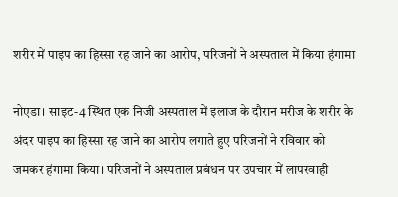शरीर में पाइप का हिस्सा रह जाने का आरोप, परिजनों ने अस्पताल में किया हंगामा

नोएडा। साइट-4 स्थित एक निजी अस्पताल में इलाज के दौरान मरीज के शरीर के अंदर पाइप का हिस्सा रह जाने का आरोप लगाते हुए परिजनों ने रविवार को जमकर हंगामा किया। परिजनों ने अस्पताल प्रबंधन पर उपचार में लापरवाही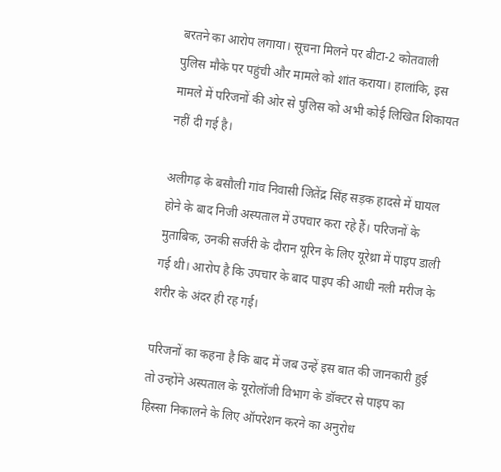बरतने का आरोप लगाया। सूचना मिलने पर बीटा-2 कोतवाली पुलिस मौके पर पहुंची और मामले को शांत कराया। हालांकि, इस मामले में परिजनों की ओर से पुलिस को अभी कोई लिखित शिकायत नहीं दी गई है।

अलीगढ़ के बसौली गांव निवासी जितेंद्र सिंह सड़क हादसे में घायल होने के बाद निजी अस्पताल में उपचार करा रहे हैं। परिजनों के मुताबिक, उनकी सर्जरी के दौरान यूरिन के लिए यूरेथ्रा में पाइप डाली गई थी। आरोप है कि उपचार के बाद पाइप की आधी नली मरीज के शरीर के अंदर ही रह गई।

परिजनों का कहना है कि बाद में जब उन्हें इस बात की जानकारी हुई तो उन्होंने अस्पताल के यूरोलॉजी विभाग के डॉक्टर से पाइप का हिस्सा निकालने के लिए ऑपरेशन करने का अनुरोध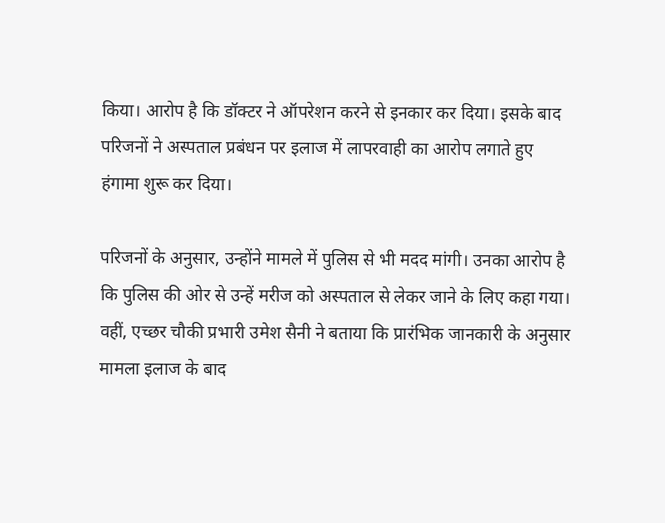किया। आरोप है कि डॉक्टर ने ऑपरेशन करने से इनकार कर दिया। इसके बाद परिजनों ने अस्पताल प्रबंधन पर इलाज में लापरवाही का आरोप लगाते हुए हंगामा शुरू कर दिया।

परिजनों के अनुसार, उन्होंने मामले में पुलिस से भी मदद मांगी। उनका आरोप है कि पुलिस की ओर से उन्हें मरीज को अस्पताल से लेकर जाने के लिए कहा गया। वहीं, एच्छर चौकी प्रभारी उमेश सैनी ने बताया कि प्रारंभिक जानकारी के अनुसार मामला इलाज के बाद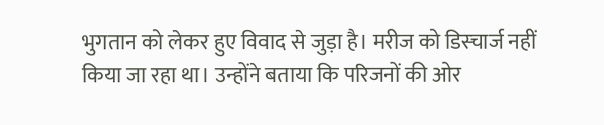भुगतान को लेकर हुए विवाद से जुड़ा है। मरीज को डिस्चार्ज नहीं किया जा रहा था। उन्होंने बताया कि परिजनों की ओर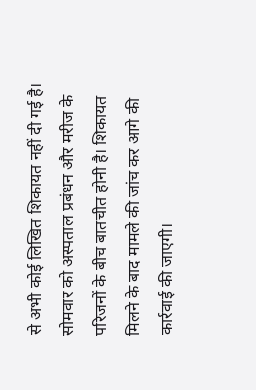से अभी कोई लिखित शिकायत नहीं दी गई है। सोमवार को अस्पताल प्रबंधन और मरीज के परिजनों के बीच बातचीत होनी है। शिकायत मिलने के बाद मामले की जांच कर आगे की कार्रवाई की जाएगी।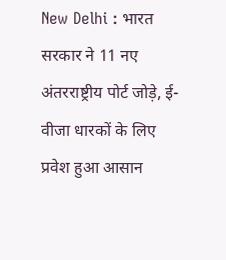New Delhi : भारत सरकार ने 11 नए अंतरराष्ट्रीय पोर्ट जोड़े, ई-वीजा धारकों के लिए प्रवेश हुआ आसान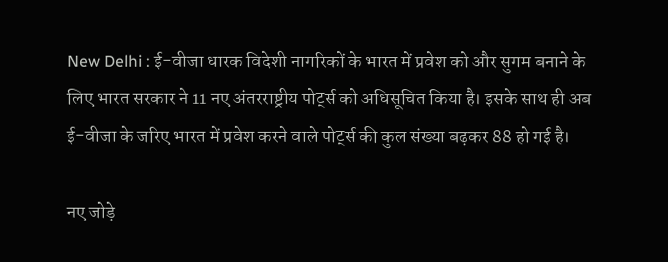New Delhi : ई-वीजा धारक विदेशी नागरिकों के भारत में प्रवेश को और सुगम बनाने के लिए भारत सरकार ने 11 नए अंतरराष्ट्रीय पोर्ट्स को अधिसूचित किया है। इसके साथ ही अब ई-वीजा के जरिए भारत में प्रवेश करने वाले पोर्ट्स की कुल संख्या बढ़कर 88 हो गई है।

नए जोड़े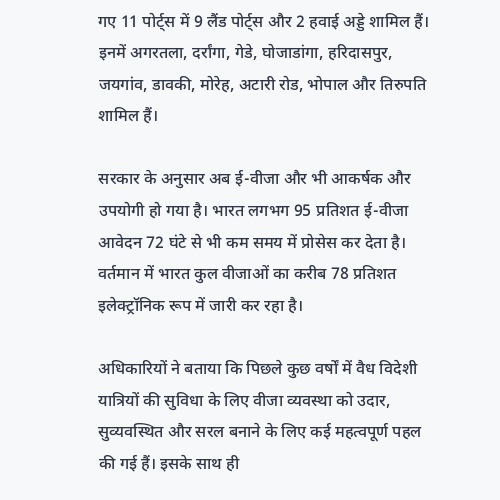गए 11 पोर्ट्स में 9 लैंड पोर्ट्स और 2 हवाई अड्डे शामिल हैं। इनमें अगरतला, दर्रांगा, गेडे, घोजाडांगा, हरिदासपुर, जयगांव, डावकी, मोरेह, अटारी रोड, भोपाल और तिरुपति शामिल हैं।

सरकार के अनुसार अब ई-वीजा और भी आकर्षक और उपयोगी हो गया है। भारत लगभग 95 प्रतिशत ई-वीजा आवेदन 72 घंटे से भी कम समय में प्रोसेस कर देता है। वर्तमान में भारत कुल वीजाओं का करीब 78 प्रतिशत इलेक्ट्रॉनिक रूप में जारी कर रहा है।

अधिकारियों ने बताया कि पिछले कुछ वर्षों में वैध विदेशी यात्रियों की सुविधा के लिए वीजा व्यवस्था को उदार, सुव्यवस्थित और सरल बनाने के लिए कई महत्वपूर्ण पहल की गई हैं। इसके साथ ही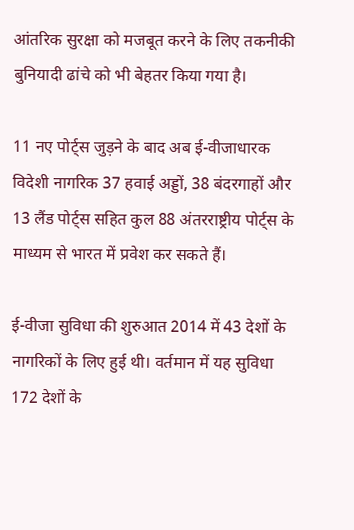आंतरिक सुरक्षा को मजबूत करने के लिए तकनीकी बुनियादी ढांचे को भी बेहतर किया गया है।

11 नए पोर्ट्स जुड़ने के बाद अब ई-वीजाधारक विदेशी नागरिक 37 हवाई अड्डों, 38 बंदरगाहों और 13 लैंड पोर्ट्स सहित कुल 88 अंतरराष्ट्रीय पोर्ट्स के माध्यम से भारत में प्रवेश कर सकते हैं।

ई-वीजा सुविधा की शुरुआत 2014 में 43 देशों के नागरिकों के लिए हुई थी। वर्तमान में यह सुविधा 172 देशों के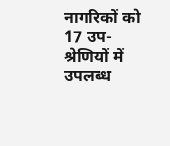नागरिकों को 17 उप-श्रेणियों में उपलब्ध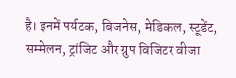है। इनमें पर्यटक, बिजनेस, मेडिकल, स्टूडेंट, सम्मेलन, ट्रांजिट और ग्रुप विजिटर वीजा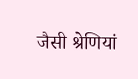जैसी श्रेणियां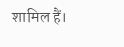शामिल हैं।